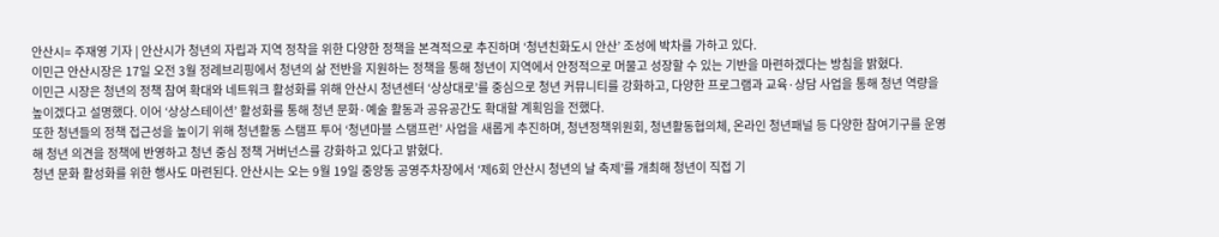안산시= 주재영 기자 | 안산시가 청년의 자립과 지역 정착을 위한 다양한 정책을 본격적으로 추진하며 ‘청년친화도시 안산’ 조성에 박차를 가하고 있다.
이민근 안산시장은 17일 오전 3월 정례브리핑에서 청년의 삶 전반을 지원하는 정책을 통해 청년이 지역에서 안정적으로 머물고 성장할 수 있는 기반을 마련하겠다는 방침을 밝혔다.
이민근 시장은 청년의 정책 참여 확대와 네트워크 활성화를 위해 안산시 청년센터 ‘상상대로’를 중심으로 청년 커뮤니티를 강화하고, 다양한 프로그램과 교육·상담 사업을 통해 청년 역량을 높이겠다고 설명했다. 이어 ‘상상스테이션’ 활성화를 통해 청년 문화·예술 활동과 공유공간도 확대할 계획임을 전했다.
또한 청년들의 정책 접근성을 높이기 위해 청년활동 스탬프 투어 ‘청년마블 스탬프런’ 사업을 새롭게 추진하며, 청년정책위원회, 청년활동협의체, 온라인 청년패널 등 다양한 참여기구를 운영해 청년 의견을 정책에 반영하고 청년 중심 정책 거버넌스를 강화하고 있다고 밝혔다.
청년 문화 활성화를 위한 행사도 마련된다. 안산시는 오는 9월 19일 중앙동 공영주차장에서 ‘제6회 안산시 청년의 날 축제’를 개최해 청년이 직접 기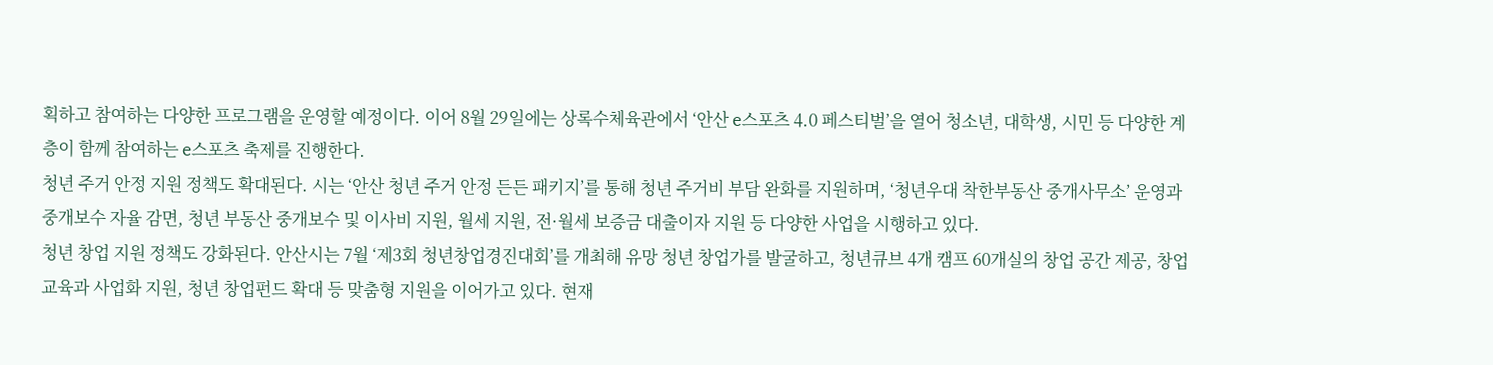획하고 참여하는 다양한 프로그램을 운영할 예정이다. 이어 8월 29일에는 상록수체육관에서 ‘안산 e스포츠 4.0 페스티벌’을 열어 청소년, 대학생, 시민 등 다양한 계층이 함께 참여하는 e스포츠 축제를 진행한다.
청년 주거 안정 지원 정책도 확대된다. 시는 ‘안산 청년 주거 안정 든든 패키지’를 통해 청년 주거비 부담 완화를 지원하며, ‘청년우대 착한부동산 중개사무소’ 운영과 중개보수 자율 감면, 청년 부동산 중개보수 및 이사비 지원, 월세 지원, 전·월세 보증금 대출이자 지원 등 다양한 사업을 시행하고 있다.
청년 창업 지원 정책도 강화된다. 안산시는 7월 ‘제3회 청년창업경진대회’를 개최해 유망 청년 창업가를 발굴하고, 청년큐브 4개 캠프 60개실의 창업 공간 제공, 창업 교육과 사업화 지원, 청년 창업펀드 확대 등 맞춤형 지원을 이어가고 있다. 현재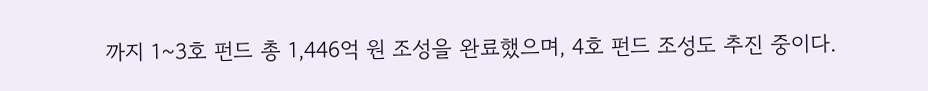까지 1~3호 펀드 총 1,446억 원 조성을 완료했으며, 4호 펀드 조성도 추진 중이다.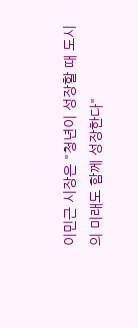이민근 시장은 "청년이 성장할 때 도시의 미래도 함께 성장한다"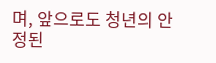며, 앞으로도 청년의 안정된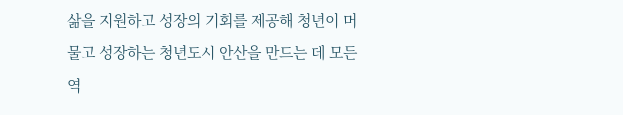삶을 지원하고 성장의 기회를 제공해 청년이 머물고 성장하는 청년도시 안산을 만드는 데 모든 역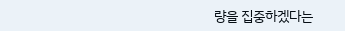량을 집중하겠다는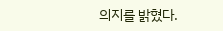의지를 밝혔다.